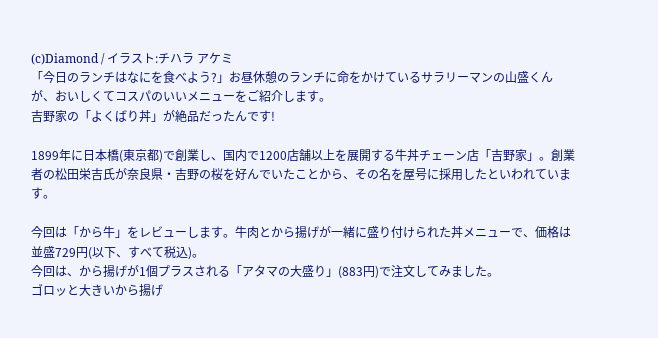(c)Diamond / イラスト:チハラ アケミ
「今日のランチはなにを食べよう?」お昼休憩のランチに命をかけているサラリーマンの山盛くんが、おいしくてコスパのいいメニューをご紹介します。
吉野家の「よくばり丼」が絶品だったんです!

1899年に日本橋(東京都)で創業し、国内で1200店舗以上を展開する牛丼チェーン店「吉野家」。創業者の松田栄吉氏が奈良県・吉野の桜を好んでいたことから、その名を屋号に採用したといわれています。

今回は「から牛」をレビューします。牛肉とから揚げが一緒に盛り付けられた丼メニューで、価格は並盛729円(以下、すべて税込)。
今回は、から揚げが1個プラスされる「アタマの大盛り」(883円)で注文してみました。
ゴロッと大きいから揚げ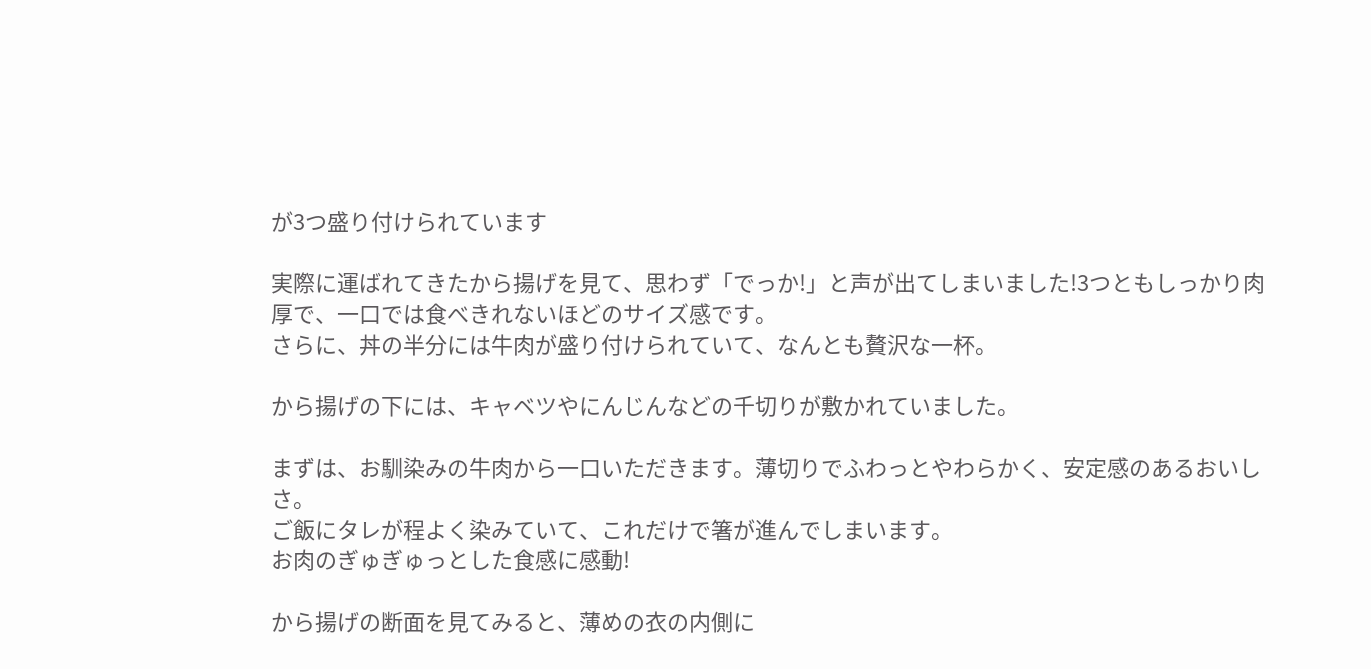が3つ盛り付けられています

実際に運ばれてきたから揚げを見て、思わず「でっか!」と声が出てしまいました!3つともしっかり肉厚で、一口では食べきれないほどのサイズ感です。
さらに、丼の半分には牛肉が盛り付けられていて、なんとも贅沢な一杯。

から揚げの下には、キャベツやにんじんなどの千切りが敷かれていました。

まずは、お馴染みの牛肉から一口いただきます。薄切りでふわっとやわらかく、安定感のあるおいしさ。
ご飯にタレが程よく染みていて、これだけで箸が進んでしまいます。
お肉のぎゅぎゅっとした食感に感動!

から揚げの断面を見てみると、薄めの衣の内側に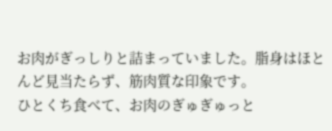お肉がぎっしりと詰まっていました。脂身はほとんど見当たらず、筋肉質な印象です。
ひとくち食べて、お肉のぎゅぎゅっと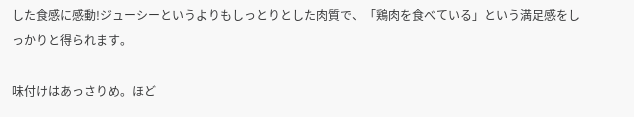した食感に感動!ジューシーというよりもしっとりとした肉質で、「鶏肉を食べている」という満足感をしっかりと得られます。

味付けはあっさりめ。ほど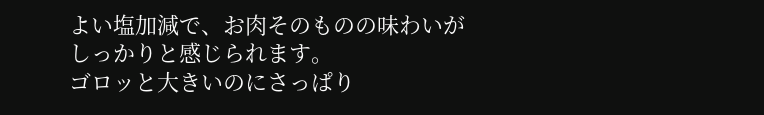よい塩加減で、お肉そのものの味わいがしっかりと感じられます。
ゴロッと大きいのにさっぱり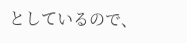としているので、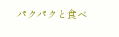パクパクと食べ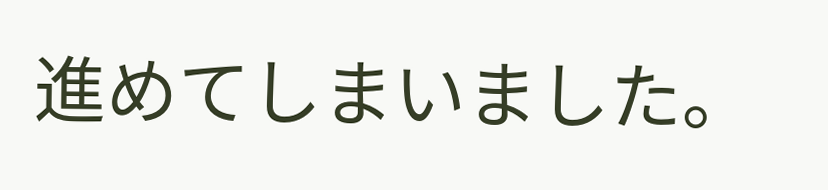進めてしまいました。